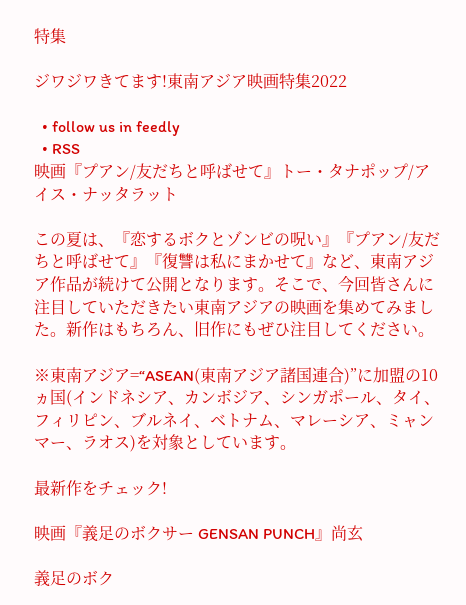特集

ジワジワきてます!東南アジア映画特集2022

  • follow us in feedly
  • RSS
映画『プアン/友だちと呼ばせて』トー・タナポップ/アイス・ナッタラット

この夏は、『恋するボクとゾンビの呪い』『プアン/友だちと呼ばせて』『復讐は私にまかせて』など、東南アジア作品が続けて公開となります。そこで、今回皆さんに注目していただきたい東南アジアの映画を集めてみました。新作はもちろん、旧作にもぜひ注目してください。

※東南アジア=“ASEAN(東南アジア諸国連合)”に加盟の10ヵ国(インドネシア、カンボジア、シンガポール、タイ、フィリピン、ブルネイ、ベトナム、マレーシア、ミャンマー、ラオス)を対象としています。

最新作をチェック!

映画『義足のボクサー GENSAN PUNCH』尚玄

義足のボク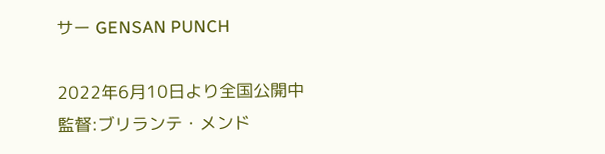サー GENSAN PUNCH

2022年6月10日より全国公開中
監督:ブリランテ・メンド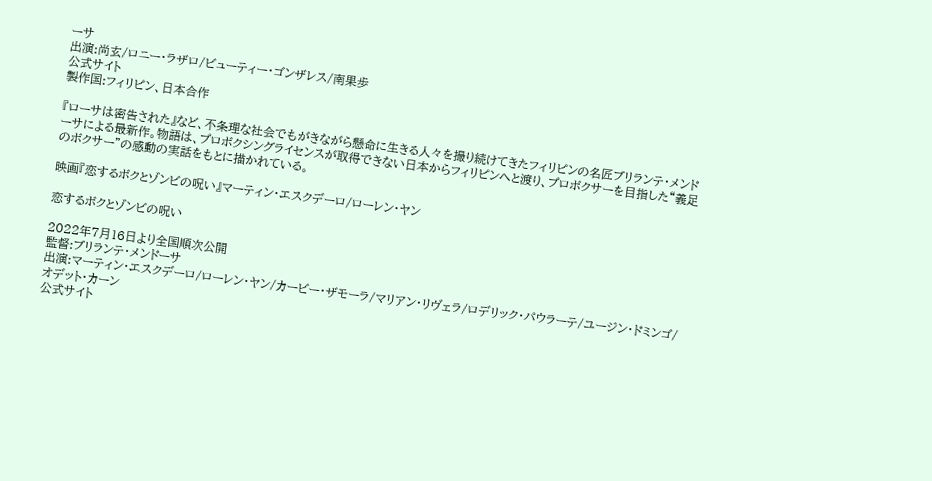ーサ
出演:尚玄/ロニー・ラザロ/ビューティー・ゴンザレス/南果歩
公式サイト
製作国:フィリピン、日本合作

『ローサは密告された』など、不条理な社会でもがきながら懸命に生きる人々を撮り続けてきたフィリピンの名匠ブリランテ・メンドーサによる最新作。物語は、プロボクシングライセンスが取得できない日本からフィリピンへと渡り、プロボクサーを目指した“義足のボクサー”の感動の実話をもとに描かれている。

映画『恋するボクとゾンビの呪い』マーティン・エスクデーロ/ローレン・ヤン

恋するボクとゾンビの呪い

2022年7月16日より全国順次公開
監督:ブリランテ・メンドーサ
出演:マーティン・エスクデーロ/ローレン・ヤン/カービー・ザモーラ/マリアン・リヴェラ/ロデリック・パウラーテ/ユージン・ドミンゴ/オデット・カーン
公式サイト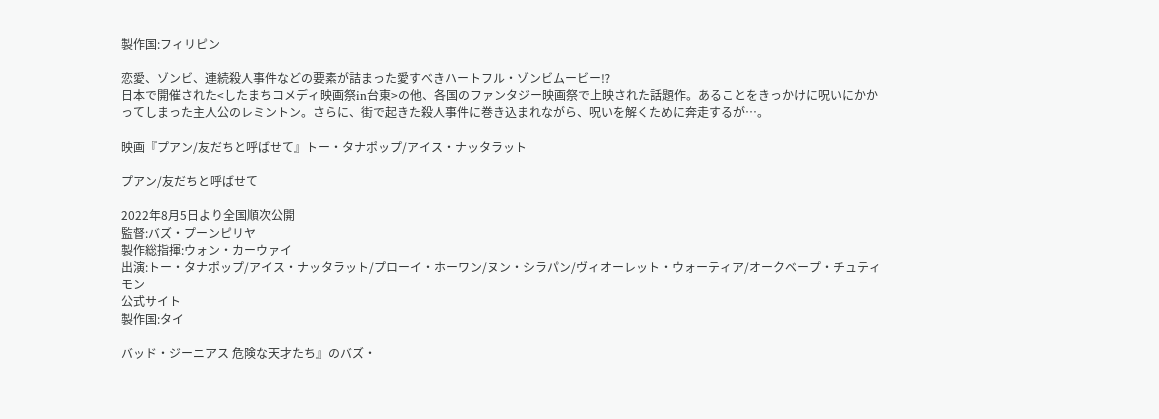製作国:フィリピン

恋愛、ゾンビ、連続殺人事件などの要素が詰まった愛すべきハートフル・ゾンビムービー⁉
日本で開催された<したまちコメディ映画祭in台東>の他、各国のファンタジー映画祭で上映された話題作。あることをきっかけに呪いにかかってしまった主人公のレミントン。さらに、街で起きた殺人事件に巻き込まれながら、呪いを解くために奔走するが…。

映画『プアン/友だちと呼ばせて』トー・タナポップ/アイス・ナッタラット

プアン/友だちと呼ばせて

2022年8月5日より全国順次公開
監督:バズ・プーンピリヤ
製作総指揮:ウォン・カーウァイ
出演:トー・タナポップ/アイス・ナッタラット/プローイ・ホーワン/ヌン・シラパン/ヴィオーレット・ウォーティア/オークベープ・チュティモン
公式サイト
製作国:タイ

バッド・ジーニアス 危険な天才たち』のバズ・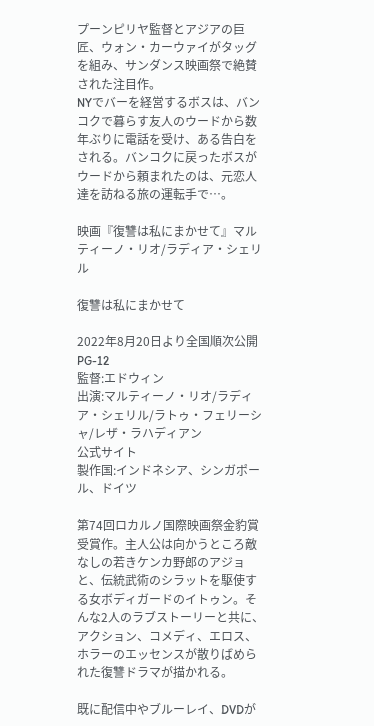プーンピリヤ監督とアジアの巨匠、ウォン・カーウァイがタッグを組み、サンダンス映画祭で絶賛された注目作。
NYでバーを経営するボスは、バンコクで暮らす友人のウードから数年ぶりに電話を受け、ある告白をされる。バンコクに戻ったボスがウードから頼まれたのは、元恋人達を訪ねる旅の運転手で…。

映画『復讐は私にまかせて』マルティーノ・リオ/ラディア・シェリル

復讐は私にまかせて

2022年8月20日より全国順次公開
PG-12
監督:エドウィン
出演:マルティーノ・リオ/ラディア・シェリル/ラトゥ・フェリーシャ/レザ・ラハディアン
公式サイト
製作国:インドネシア、シンガポール、ドイツ

第74回ロカルノ国際映画祭金豹賞受賞作。主人公は向かうところ敵なしの若きケンカ野郎のアジョと、伝統武術のシラットを駆使する女ボディガードのイトゥン。そんな2人のラブストーリーと共に、アクション、コメディ、エロス、ホラーのエッセンスが散りばめられた復讐ドラマが描かれる。

既に配信中やブルーレイ、DVDが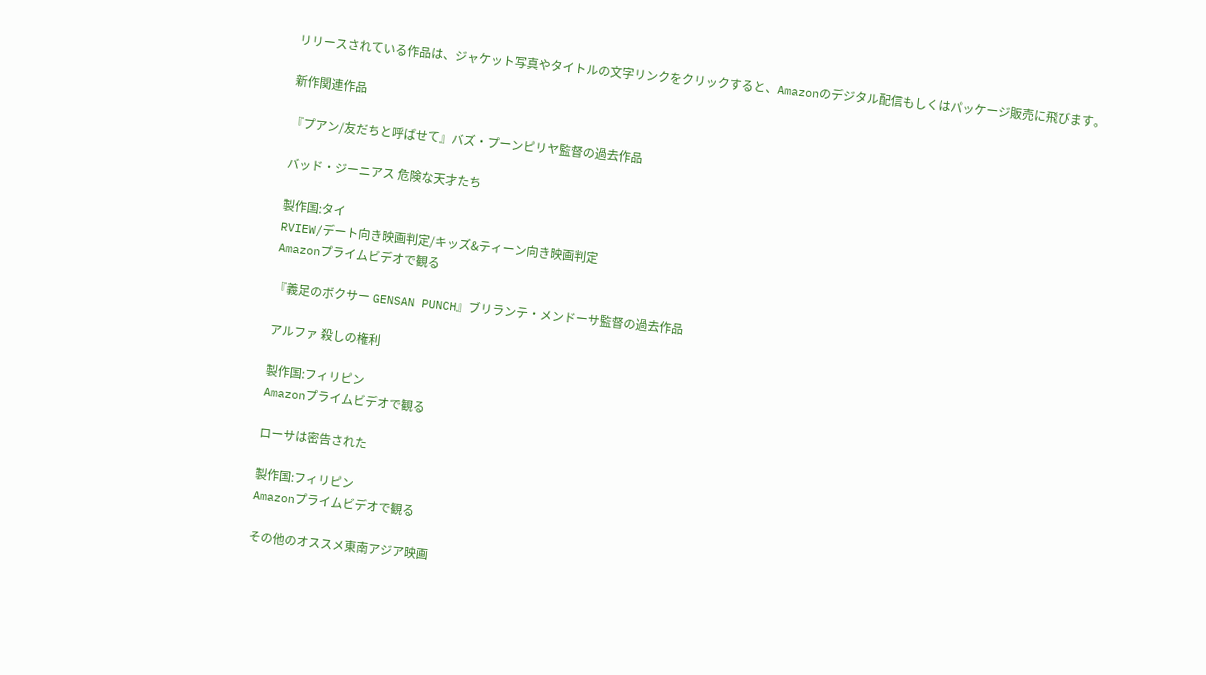リリースされている作品は、ジャケット写真やタイトルの文字リンクをクリックすると、Amazonのデジタル配信もしくはパッケージ販売に飛びます。

新作関連作品

『プアン/友だちと呼ばせて』バズ・プーンピリヤ監督の過去作品

バッド・ジーニアス 危険な天才たち

製作国:タイ
RVIEW/デート向き映画判定/キッズ&ティーン向き映画判定
Amazonプライムビデオで観る

『義足のボクサー GENSAN PUNCH』ブリランテ・メンドーサ監督の過去作品

アルファ 殺しの権利

製作国:フィリピン
Amazonプライムビデオで観る

ローサは密告された

製作国:フィリピン
Amazonプライムビデオで観る

その他のオススメ東南アジア映画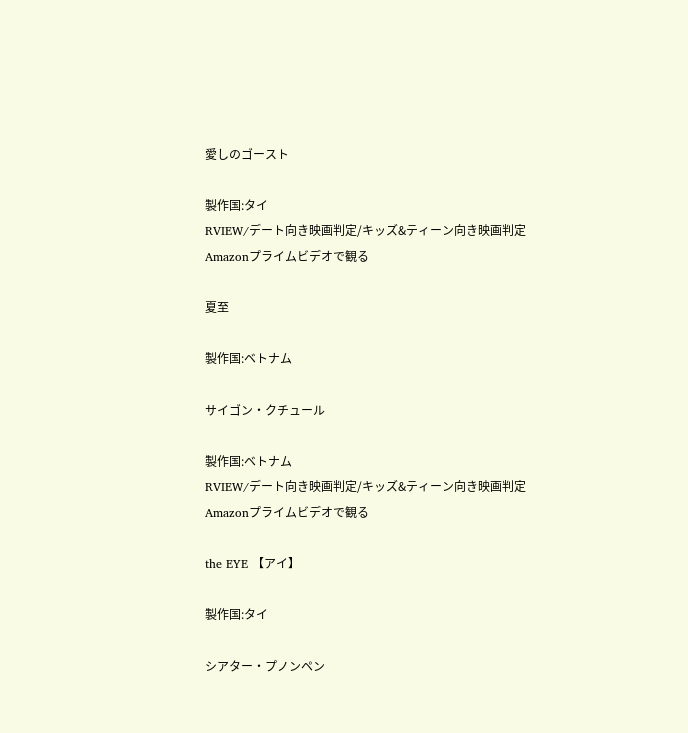愛しのゴースト

製作国:タイ
RVIEW/デート向き映画判定/キッズ&ティーン向き映画判定
Amazonプライムビデオで観る

夏至

製作国:ベトナム

サイゴン・クチュール

製作国:ベトナム
RVIEW/デート向き映画判定/キッズ&ティーン向き映画判定
Amazonプライムビデオで観る

the EYE 【アイ】

製作国:タイ

シアター・プノンペン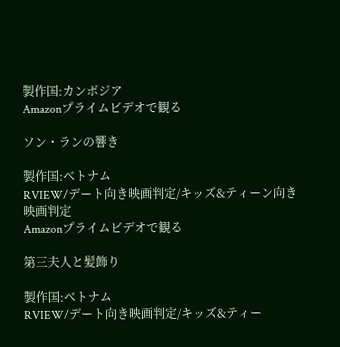製作国:カンボジア
Amazonプライムビデオで観る

ソン・ランの響き

製作国:ベトナム
RVIEW/デート向き映画判定/キッズ&ティーン向き映画判定
Amazonプライムビデオで観る

第三夫人と髪飾り

製作国:ベトナム
RVIEW/デート向き映画判定/キッズ&ティー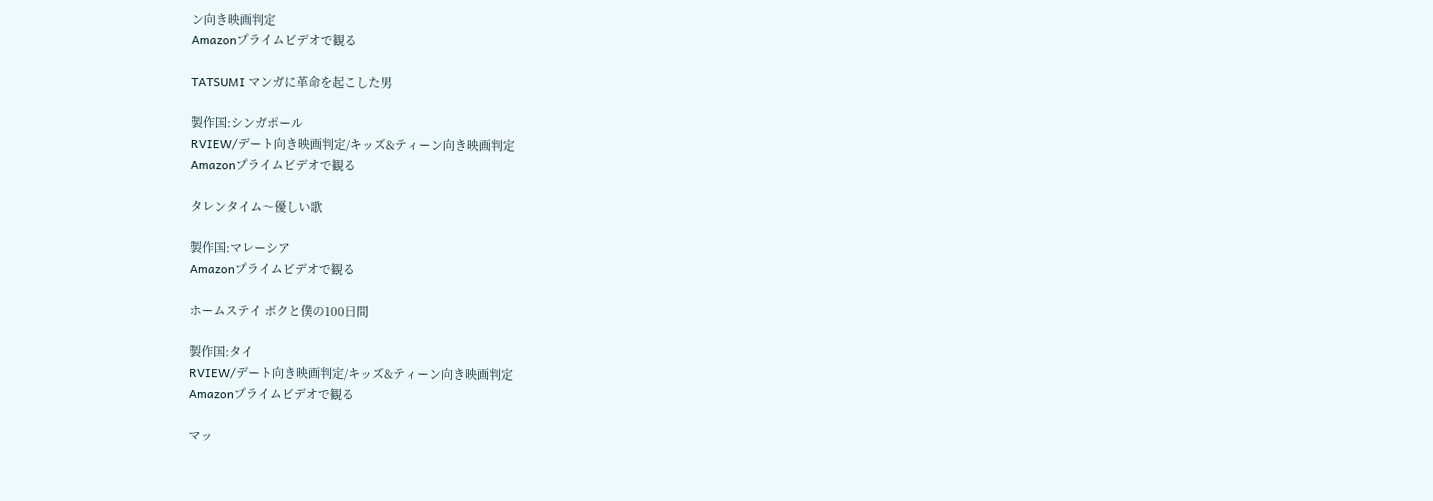ン向き映画判定
Amazonプライムビデオで観る

TATSUMI マンガに革命を起こした男

製作国:シンガポール
RVIEW/デート向き映画判定/キッズ&ティーン向き映画判定
Amazonプライムビデオで観る

タレンタイム〜優しい歌

製作国:マレーシア
Amazonプライムビデオで観る

ホームステイ ボクと僕の100日間

製作国:タイ
RVIEW/デート向き映画判定/キッズ&ティーン向き映画判定
Amazonプライムビデオで観る

マッ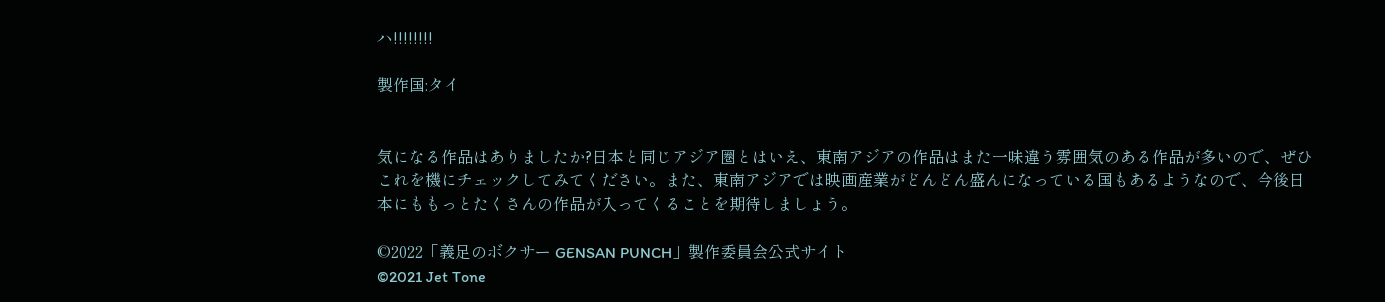ハ!!!!!!!!

製作国:タイ


気になる作品はありましたか?日本と同じアジア圏とはいえ、東南アジアの作品はまた一味違う雰囲気のある作品が多いので、ぜひこれを機にチェックしてみてください。また、東南アジアでは映画産業がどんどん盛んになっている国もあるようなので、今後日本にももっとたくさんの作品が入ってくることを期待しましょう。

©2022「義足のボクサー GENSAN PUNCH」製作委員会公式サイト
©2021 Jet Tone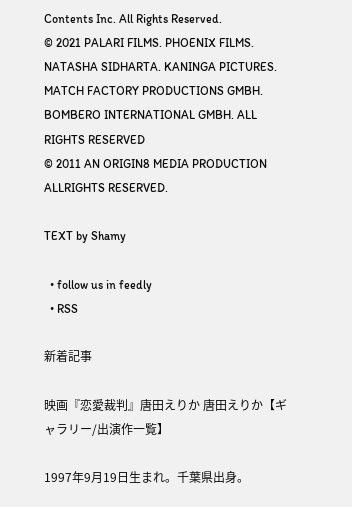Contents Inc. All Rights Reserved.
© 2021 PALARI FILMS. PHOENIX FILMS. NATASHA SIDHARTA. KANINGA PICTURES. MATCH FACTORY PRODUCTIONS GMBH. BOMBERO INTERNATIONAL GMBH. ALL RIGHTS RESERVED
© 2011 AN ORIGIN8 MEDIA PRODUCTION ALLRIGHTS RESERVED.

TEXT by Shamy

  • follow us in feedly
  • RSS

新着記事

映画『恋愛裁判』唐田えりか 唐田えりか【ギャラリー/出演作一覧】

1997年9月19日生まれ。千葉県出身。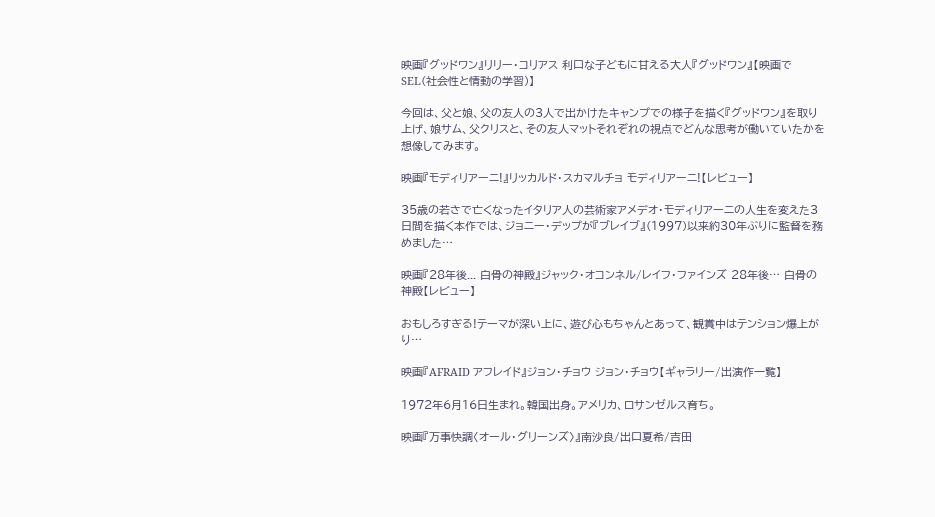映画『グッドワン』リリー・コリアス 利口な子どもに甘える大人『グッドワン』【映画でSEL(社会性と情動の学習)】

今回は、父と娘、父の友人の3人で出かけたキャンプでの様子を描く『グッドワン』を取り上げ、娘サム、父クリスと、その友人マットそれぞれの視点でどんな思考が働いていたかを想像してみます。

映画『モディリアーニ!』リッカルド・スカマルチョ モディリアーニ!【レビュー】

35歳の若さで亡くなったイタリア人の芸術家アメデオ・モディリアーニの人生を変えた3日間を描く本作では、ジョニー・デップが『ブレイブ』(1997)以来約30年ぶりに監督を務めました…

映画『28年後... 白骨の神殿』ジャック・オコンネル/レイフ・ファインズ 28年後… 白骨の神殿【レビュー】

おもしろすぎる!テーマが深い上に、遊び心もちゃんとあって、観賞中はテンション爆上がり…

映画『AFRAID アフレイド』ジョン・チョウ ジョン・チョウ【ギャラリー/出演作一覧】

1972年6月16日生まれ。韓国出身。アメリカ、ロサンゼルス育ち。

映画『万事快調〈オール・グリーンズ〉』南沙良/出口夏希/吉田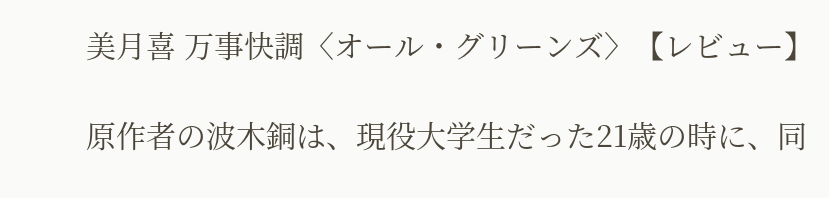美月喜 万事快調〈オール・グリーンズ〉【レビュー】

原作者の波木銅は、現役大学生だった21歳の時に、同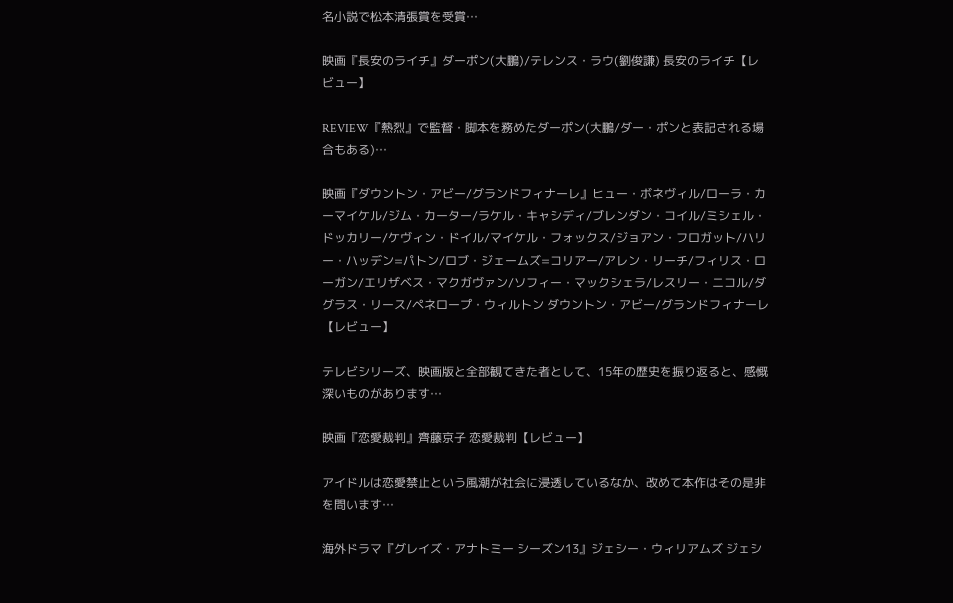名小説で松本清張賞を受賞…

映画『長安のライチ』ダーポン(大鵬)/テレンス・ラウ(劉俊謙) 長安のライチ【レビュー】

REVIEW『熱烈』で監督・脚本を務めたダーポン(大鵬/ダー・ポンと表記される場合もある)…

映画『ダウントン・アビー/グランドフィナーレ』ヒュー・ボネヴィル/ローラ・カーマイケル/ジム・カーター/ラケル・キャシディ/ブレンダン・コイル/ミシェル・ドッカリー/ケヴィン・ドイル/マイケル・フォックス/ジョアン・フロガット/ハリー・ハッデン=パトン/ロブ・ジェームズ=コリアー/アレン・リーチ/フィリス・ローガン/エリザベス・マクガヴァン/ソフィー・マックシェラ/レスリー・ニコル/ダグラス・リース/ペネロープ・ウィルトン ダウントン・アビー/グランドフィナーレ【レビュー】

テレビシリーズ、映画版と全部観てきた者として、15年の歴史を振り返ると、感慨深いものがあります…

映画『恋愛裁判』齊藤京子 恋愛裁判【レビュー】

アイドルは恋愛禁止という風潮が社会に浸透しているなか、改めて本作はその是非を問います…

海外ドラマ『グレイズ・アナトミー シーズン13』ジェシー・ウィリアムズ ジェシ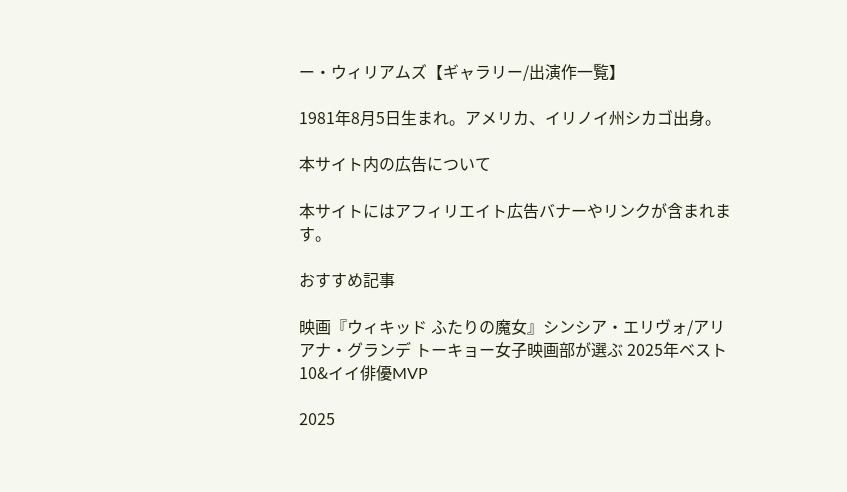ー・ウィリアムズ【ギャラリー/出演作一覧】

1981年8月5日生まれ。アメリカ、イリノイ州シカゴ出身。

本サイト内の広告について

本サイトにはアフィリエイト広告バナーやリンクが含まれます。

おすすめ記事

映画『ウィキッド ふたりの魔女』シンシア・エリヴォ/アリアナ・グランデ トーキョー女子映画部が選ぶ 2025年ベスト10&イイ俳優MVP

2025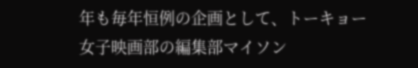年も毎年恒例の企画として、トーキョー女子映画部の編集部マイソン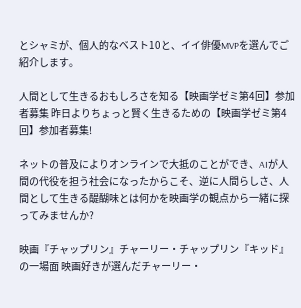とシャミが、個人的なベスト10と、イイ俳優MVPを選んでご紹介します。

人間として生きるおもしろさを知る【映画学ゼミ第4回】参加者募集 昨日よりちょっと賢く生きるための【映画学ゼミ第4回】参加者募集!

ネットの普及によりオンラインで大抵のことができ、AIが人間の代役を担う社会になったからこそ、逆に人間らしさ、人間として生きる醍醐味とは何かを映画学の観点から一緒に探ってみませんか?

映画『チャップリン』チャーリー・チャップリン『キッド』の一場面 映画好きが選んだチャーリー・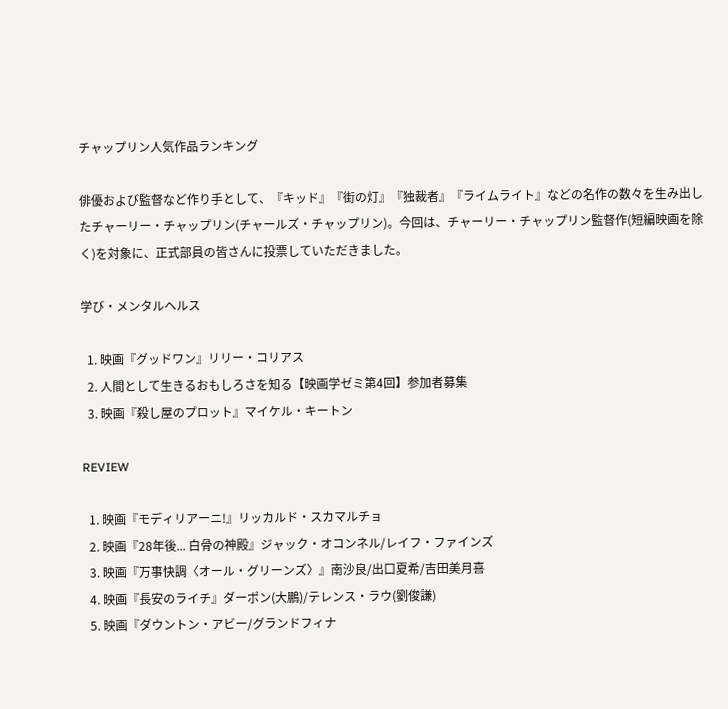チャップリン人気作品ランキング

俳優および監督など作り手として、『キッド』『街の灯』『独裁者』『ライムライト』などの名作の数々を生み出したチャーリー・チャップリン(チャールズ・チャップリン)。今回は、チャーリー・チャップリン監督作(短編映画を除く)を対象に、正式部員の皆さんに投票していただきました。

学び・メンタルヘルス

  1. 映画『グッドワン』リリー・コリアス
  2. 人間として生きるおもしろさを知る【映画学ゼミ第4回】参加者募集
  3. 映画『殺し屋のプロット』マイケル・キートン

REVIEW

  1. 映画『モディリアーニ!』リッカルド・スカマルチョ
  2. 映画『28年後... 白骨の神殿』ジャック・オコンネル/レイフ・ファインズ
  3. 映画『万事快調〈オール・グリーンズ〉』南沙良/出口夏希/吉田美月喜
  4. 映画『長安のライチ』ダーポン(大鵬)/テレンス・ラウ(劉俊謙)
  5. 映画『ダウントン・アビー/グランドフィナ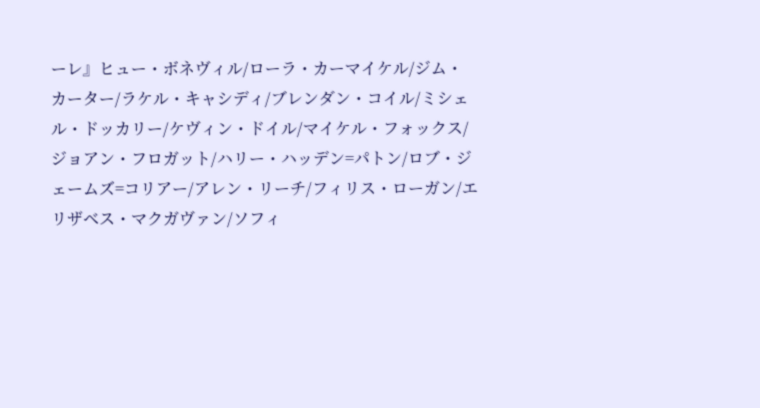ーレ』ヒュー・ボネヴィル/ローラ・カーマイケル/ジム・カーター/ラケル・キャシディ/ブレンダン・コイル/ミシェル・ドッカリー/ケヴィン・ドイル/マイケル・フォックス/ジョアン・フロガット/ハリー・ハッデン=パトン/ロブ・ジェームズ=コリアー/アレン・リーチ/フィリス・ローガン/エリザベス・マクガヴァン/ソフィ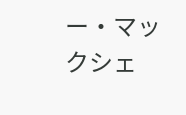ー・マックシェ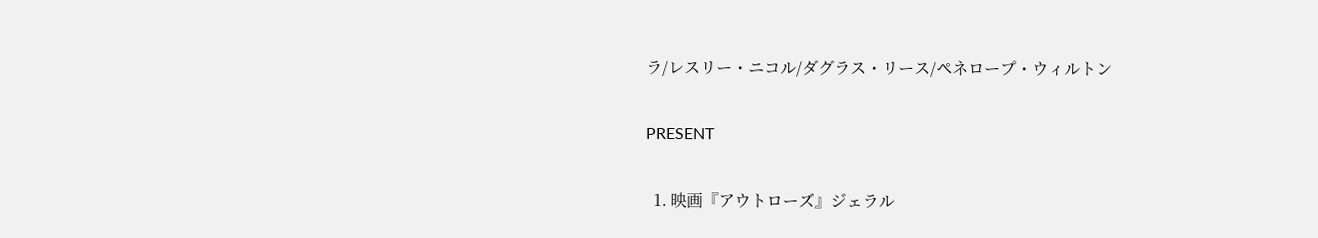ラ/レスリー・ニコル/ダグラス・リース/ペネロープ・ウィルトン

PRESENT

  1. 映画『アウトローズ』ジェラル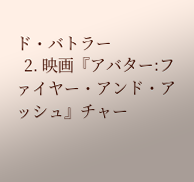ド・バトラー
  2. 映画『アバター:ファイヤー・アンド・アッシュ』チャー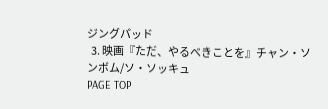ジングパッド
  3. 映画『ただ、やるべきことを』チャン・ソンボム/ソ・ソッキュ
PAGE TOP